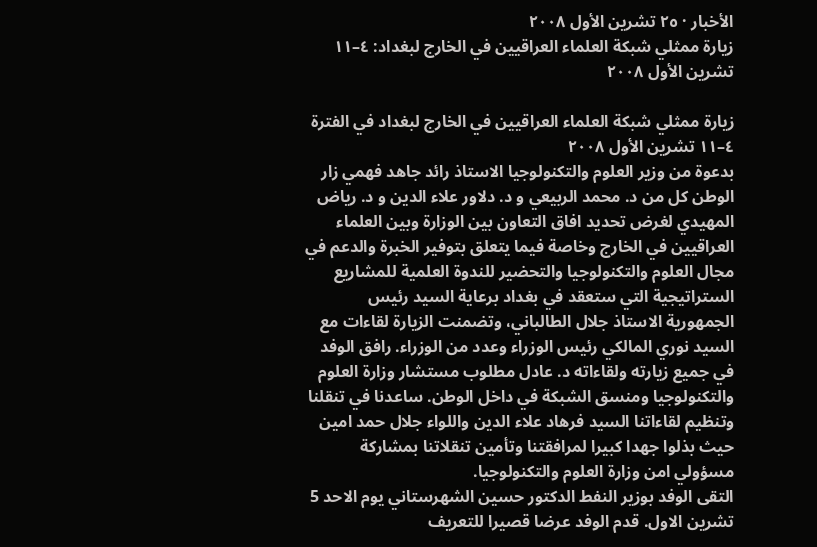الأخبار · ٢٥ تشرين الأول ٢٠٠٨
زيارة ممثلي شبكة العلماء العراقيين في الخارج لبغداد: ٤–١١ تشرين الأول ٢٠٠٨

زيارة ممثلي شبكة العلماء العراقيين في الخارج لبغداد في الفترة ٤–١١ تشرين الأول ٢٠٠٨
بدعوة من وزير العلوم والتكنولوجيا الاستاذ رائد جاهد فهمي زار الوطن كل من د. محمد الربيعي و د. دلاور علاء الدين و د. رياض المهيدي لغرض تحديد افاق التعاون بين الوزارة وبين العلماء العراقيين في الخارج وخاصة فيما يتعلق بتوفير الخبرة والدعم في مجال العلوم والتكنولوجيا والتحضير للندوة العلمية للمشاريع الستراتيجية التي ستعقد في بغداد برعاية السيد رئيس الجمهورية الاستاذ جلال الطالباني، وتضمنت الزيارة لقاءات مع السيد نوري المالكي رئيس الوزراء وعدد من الوزراء. رافق الوفد في جميع زيارته ولقاءاته د. عادل مطلوب مستشار وزارة العلوم والتكنولوجيا ومنسق الشبكة في داخل الوطن. ساعدنا في تنقلنا وتنظيم لقاءاتنا السيد فرهاد علاء الدين واللواء جلال حمد امين حيث بذلوا جهدا كبيرا لمرافقتنا وتأمين تنقلاتنا بمشاركة مسؤولي امن وزارة العلوم والتكنولوجيا.
التقى الوفد بوزير النفط الدكتور حسين الشهرستاني يوم الاحد 5 تشرين الاول. قدم الوفد عرضا قصيرا للتعريف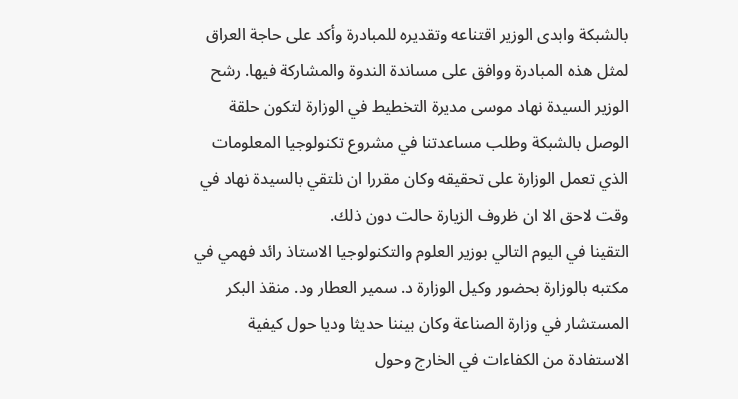بالشبكة وابدى الوزير اقتناعه وتقديره للمبادرة وأكد على حاجة العراق لمثل هذه المبادرة ووافق على مساندة الندوة والمشاركة فيها. رشح الوزير السيدة نهاد موسى مديرة التخطيط في الوزارة لتكون حلقة الوصل بالشبكة وطلب مساعدتنا في مشروع تكنولوجيا المعلومات الذي تعمل الوزارة على تحقيقه وكان مقررا ان نلتقي بالسيدة نهاد في وقت لاحق الا ان ظروف الزيارة حالت دون ذلك.
التقينا في اليوم التالي بوزير العلوم والتكنولوجيا الاستاذ رائد فهمي في مكتبه بالوزارة بحضور وكيل الوزارة د. سمير العطار ود. منقذ البكر المستشار في وزارة الصناعة وكان بيننا حديثا وديا حول كيفية الاستفادة من الكفاءات في الخارج وحول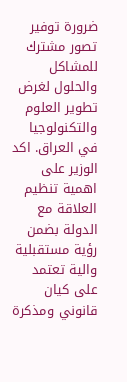ضرورة توفير تصور مشترك للمشاكل والحلول لغرض تطوير العلوم والتكنولوجيا في العراق. اكد الوزير على اهمية تنظيم العلاقة مع الدولة بضمن رؤية مستقبلية والية تعتمد على كيان قانوني ومذكرة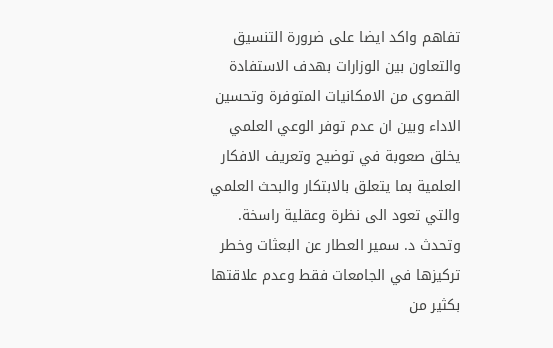تفاهم واكد ايضا على ضرورة التنسيق والتعاون بين الوزارات بهدف الاستفادة القصوى من الامكانيات المتوفرة وتحسين الاداء وبين ان عدم توفر الوعي العلمي يخلق صعوبة في توضيح وتعريف الافكار العلمية بما يتعلق بالابتكار والبحث العلمي والتي تعود الى نظرة وعقلية راسخة. وتحدث د. سمير العطار عن البعثات وخطر تركيزها في الجامعات فقط وعدم علاقتها بكثير من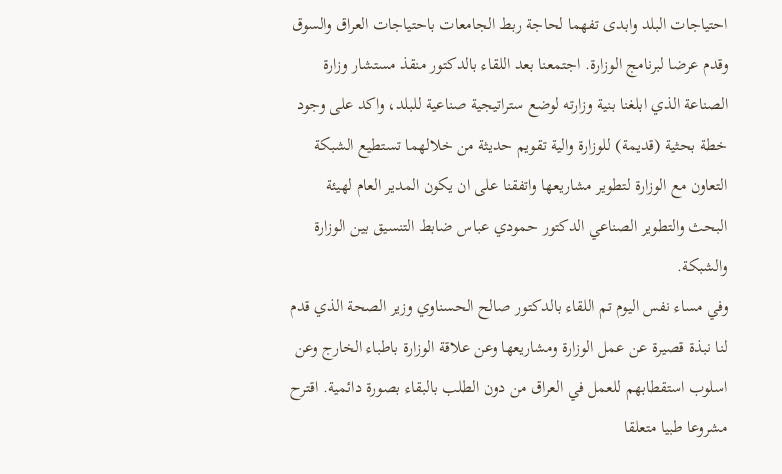احتياجات البلد وابدى تفهما لحاجة ربط الجامعات باحتياجات العراق والسوق وقدم عرضا لبرنامج الوزارة. اجتمعنا بعد اللقاء بالدكتور منقذ مستشار وزارة الصناعة الذي ابلغنا بنية وزارته لوضع ستراتيجية صناعية للبلد، واكد على وجود خطة بحثية (قديمة) للوزارة والية تقويم حديثة من خلالهما تستطيع الشبكة التعاون مع الوزارة لتطوير مشاريعها واتفقنا على ان يكون المدير العام لهيئة البحث والتطوير الصناعي الدكتور حمودي عباس ضابط التنسيق بين الوزارة والشبكة.
وفي مساء نفس اليوم تم اللقاء بالدكتور صالح الحسناوي وزير الصحة الذي قدم لنا نبذة قصيرة عن عمل الوزارة ومشاريعها وعن علاقة الوزارة باطباء الخارج وعن اسلوب استقطابهم للعمل في العراق من دون الطلب بالبقاء بصورة دائمية. اقترح مشروعا طبيا متعلقا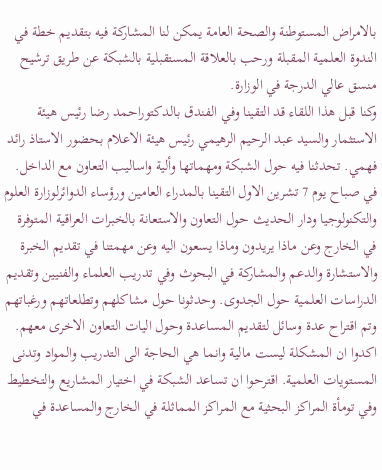بالامراض المستوطنة والصحة العامة يمكن لنا المشاركة فيه بتقديم خطة في الندوة العلمية المقبلة ورحب بالعلاقة المستقبلية بالشبكة عن طريق ترشيح منسق عالي الدرجة في الوزارة.
وكنا قبل هذا اللقاء قد التقينا وفي الفندق بالدكتوراحمد رضا رئيس هيئة الاستثمار والسيد عبد الرحيم الرهيمي رئيس هيئة الاعلام بحضور الاستاذ رائد فهمي. تحدثنا فيه حول الشبكة ومهماتها وألية واساليب التعاون مع الداخل.
في صباح يوم 7 تشرين الاول التقينا بالمدراء العامين ورؤساء الدوائرلوزارة العلوم والتكنولوجيا ودار الحديث حول التعاون والاستعانة بالخبرات العراقية المتوفرة في الخارج وعن ماذا يريدون وماذا يسعون اليه وعن مهمتنا في تقديم الخبرة والاستشارة والدعم والمشاركة في البحوث وفي تدريب العلماء والفنيين وتقديم الدراسات العلمية حول الجدوى. وحدثونا حول مشاكلهم وتطلعاتهم ورغباتهم وتم اقتراح عدة وسائل لتقديم المساعدة وحول اليات التعاون الاخرى معهم. اكدوا ان المشكلة ليست مالية وانما هي الحاجة الى التدريب والمواد وتدنى المستويات العلمية. اقترحوا ان تساعد الشبكة في اختيار المشاريع والتخطيط وفي تومأة المراكز البحثية مع المراكز المماثلة في الخارج والمساعدة في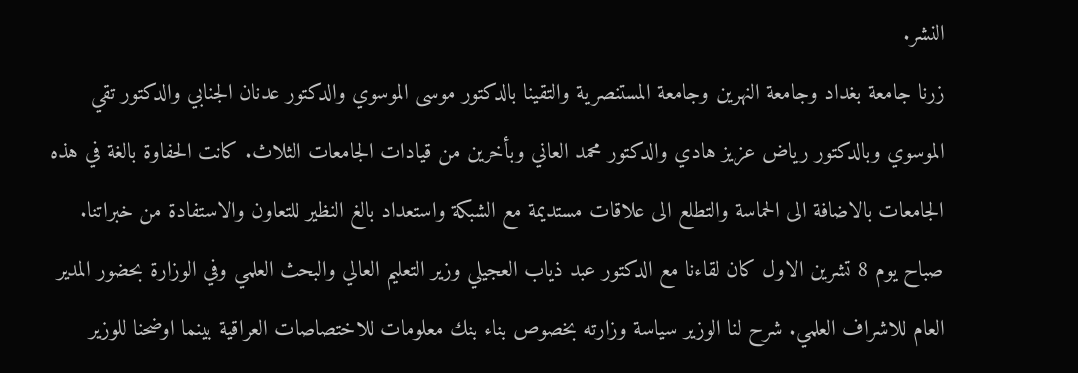النشر.
زرنا جامعة بغداد وجامعة النهرين وجامعة المستنصرية والتقينا بالدكتور موسى الموسوي والدكتور عدنان الجنابي والدكتور تقي الموسوي وبالدكتور رياض عزيز هادي والدكتور محمد العاني وبأخرين من قيادات الجامعات الثلاث. كانت الحفاوة بالغة في هذه الجامعات بالاضافة الى الحماسة والتطلع الى علاقات مستديمة مع الشبكة واستعداد بالغ النظير للتعاون والاستفادة من خبراتنا.
صباح يوم 8 تشرين الاول كان لقاءنا مع الدكتور عبد ذياب العجيلي وزير التعليم العالي والبحث العلمي وفي الوزارة بحضور المدير العام للاشراف العلمي. شرح لنا الوزير سياسة وزارته بخصوص بناء بنك معلومات للاختصاصات العراقية بينما اوضحنا للوزير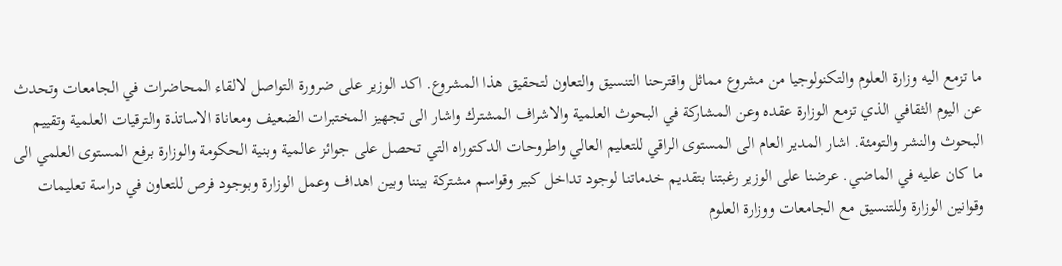ما تزمع اليه وزارة العلوم والتكنولوجيا من مشروع مماثل واقترحنا التنسيق والتعاون لتحقيق هذا المشروع. اكد الوزير على ضرورة التواصل لالقاء المحاضرات في الجامعات وتحدث عن اليوم الثقافي الذي تزمع الوزارة عقده وعن المشاركة في البحوث العلمية والاشراف المشترك واشار الى تجهيز المختبرات الضعيف ومعاناة الاساتذة والترقيات العلمية وتقييم البحوث والنشر والتومئة. اشار المدير العام الى المستوى الراقي للتعليم العالي واطروحات الدكتوراه التي تحصل على جوائز عالمية وبنية الحكومة والوزارة برفع المستوى العلمي الى ما كان عليه في الماضي. عرضنا على الوزير رغبتنا بتقديم خدماتنا لوجود تداخل كبير وقواسم مشتركة بيننا وبين اهداف وعمل الوزارة وبوجود فرص للتعاون في دراسة تعليمات وقوانين الوزارة وللتنسيق مع الجامعات ووزارة العلوم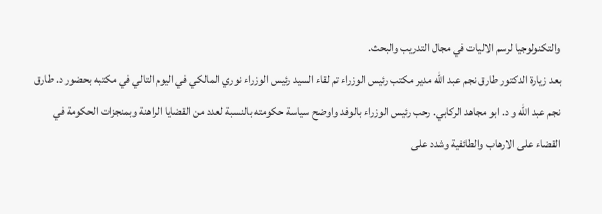والتكنولوجيا لرسم الاليات في مجال التدريب والبحث.
بعد زيارة الدكتور طارق نجم عبد الله مدير مكتب رئيس الوزراء تم لقاء السيد رئيس الوزراء نوري المالكي في اليوم التالي في مكتبه بحضور د. طارق نجم عبد الله و د. ابو مجاهد الركابي. رحب رئيس الوزراء بالوفد واوضح سياسة حكومته بالنسبة لعدد من القضايا الراهنة وبمنجزات الحكومة في القضاء على الارهاب والطائفية وشدد على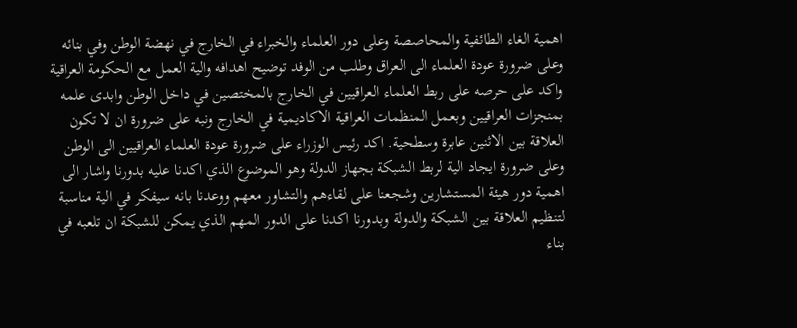اهمية الغاء الطائفية والمحاصصة وعلى دور العلماء والخبراء في الخارج في نهضة الوطن وفي بنائه وعلى ضرورة عودة العلماء الى العراق وطلب من الوفد توضيح اهدافه والية العمل مع الحكومة العراقية واكد على حرصه على ربط العلماء العراقيين في الخارج بالمختصين في داخل الوطن وابدى علمه بمنجزات العراقيين وبعمل المنظمات العراقية الاكاديمية في الخارج ونبه على ضرورة ان لا تكون العلاقة بين الاثنين عابرة وسطحية. اكد رئيس الوزراء على ضرورة عودة العلماء العراقيين الى الوطن وعلى ضرورة ايجاد الية لربط الشبكة بجهاز الدولة وهو الموضوع الذي اكدنا عليه بدورنا واشار الى اهمية دور هيئة المستشارين وشجعنا على لقاءهم والتشاور معهم ووعدنا بانه سيفكر في الية مناسبة لتنظيم العلاقة بين الشبكة والدولة وبدورنا اكدنا على الدور المهم الذي يمكن للشبكة ان تلعبه في بناء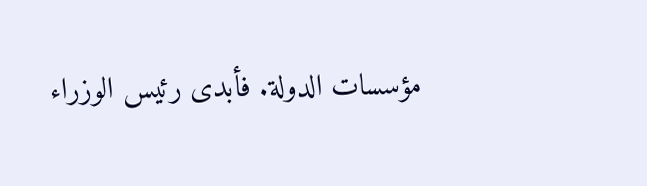مؤسسات الدولة. فأبدى رئيس الوزراء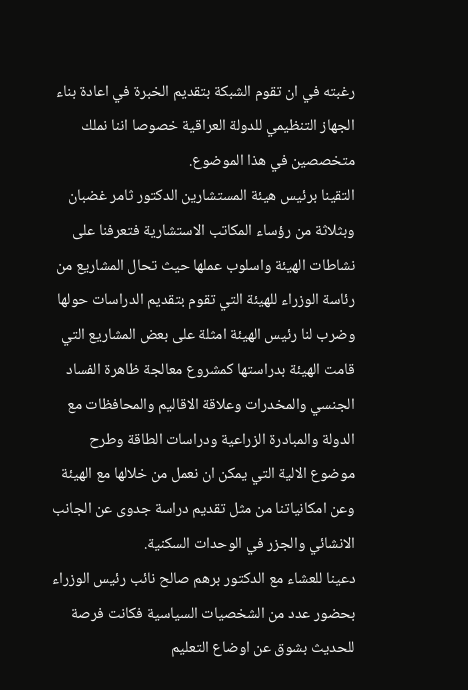رغبته في ان تقوم الشبكة بتقديم الخبرة في اعادة بناء الجهاز التنظيمي للدولة العراقية خصوصا اننا نملك متخصصين في هذا الموضوع.
التقينا برئيس هيئة المستشارين الدكتور ثامر غضبان وبثلاثة من رؤساء المكاتب الاستشارية فتعرفنا على نشاطات الهيئة واسلوب عملها حيث تحال المشاريع من رئاسة الوزراء للهيئة التي تقوم بتقديم الدراسات حولها وضرب لنا رئيس الهيئة امثلة على بعض المشاريع التي قامت الهيئة بدراستها كمشروع معالجة ظاهرة الفساد الجنسي والمخدرات وعلاقة الاقاليم والمحافظات مع الدولة والمبادرة الزراعية ودراسات الطاقة وطرح موضوع الالية التي يمكن ان نعمل من خلالها مع الهيئة وعن امكانياتنا من مثل تقديم دراسة جدوى عن الجانب الانشائي والجزر في الوحدات السكنية.
دعينا للعشاء مع الدكتور برهم صالح نائب رئيس الوزراء بحضور عدد من الشخصيات السياسية فكانت فرصة للحديث بشوق عن اوضاع التعليم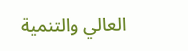العالي والتنمية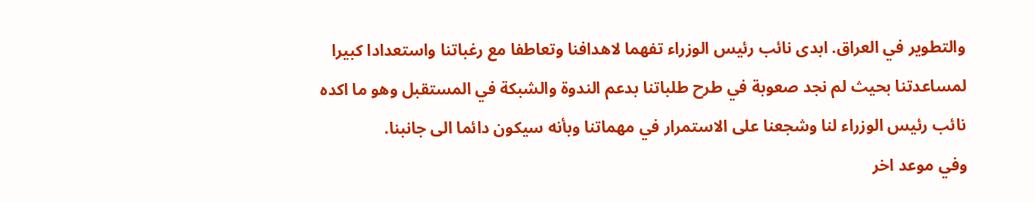والتطوير في العراق. ابدى نائب رئيس الوزراء تفهما لاهدافنا وتعاطفا مع رغباتنا واستعدادا كبيرا لمساعدتنا بحيث لم نجد صعوبة في طرح طلباتنا بدعم الندوة والشبكة في المستقبل وهو ما اكده نائب رئيس الوزراء لنا وشجعنا على الاستمرار في مهماتنا وبأنه سيكون دائما الى جانبنا.
وفي موعد اخر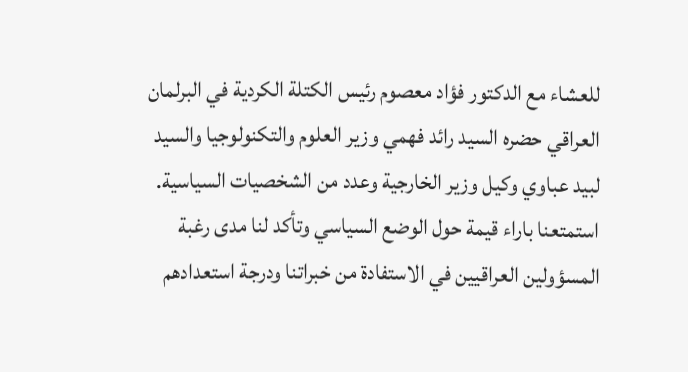للعشاء مع الدكتور فؤاد معصوم رئيس الكتلة الكردية في البرلمان العراقي حضره السيد رائد فهمي وزير العلوم والتكنولوجيا والسيد لبيد عباوي وكيل وزير الخارجية وعدد من الشخصيات السياسية. استمتعنا باراء قيمة حول الوضع السياسي وتأكد لنا مدى رغبة المسؤولين العراقيين في الاستفادة من خبراتنا ودرجة استعدادهم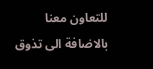للتعاون معنا بالاضافة الى تذوق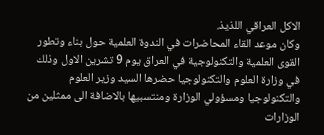الاكل العراقي اللذيذ.
وكان موعد القاء المحاضرات في الندوة العلمية حول بناء وتطور القوى العلمية والتكنولوجية في العراق يوم 9 تشرين الاول وذلك في وزارة العلوم والتكنولوجيا حضرها السيد وزير العلوم والتكنولوجيا ومسؤولي الوزارة ومنتسبيها بالاضافة الى ممثلين من الوزارات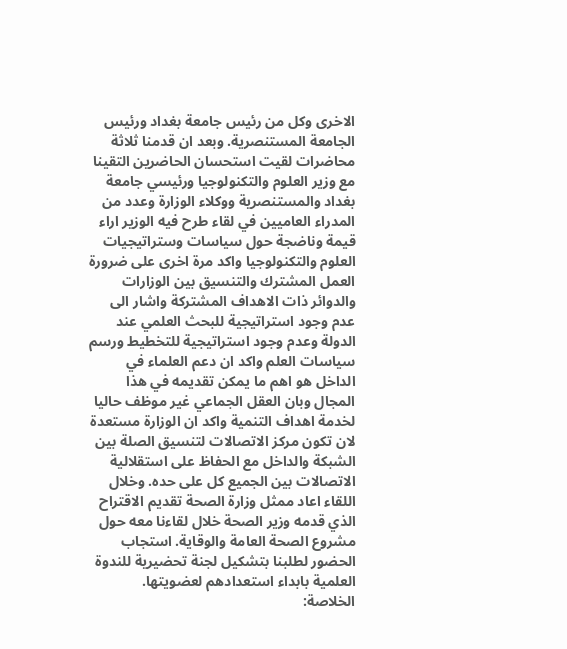الاخرى وكل من رئيس جامعة بغداد ورئيس الجامعة المستنصرية. وبعد ان قدمنا ثلاثة محاضرات لقيت استحسان الحاضرين التقينا مع وزير العلوم والتكنولوجيا ورئيسي جامعة بغداد والمستنصرية ووكلاء الوزارة وعدد من المدراء العاميين في لقاء طرح فيه الوزير اراء قيمة وناضجة حول سياسات وستراتيجيات العلوم والتكنولوجيا واكد مرة اخرى على ضرورة العمل المشترك والتنسيق بين الوزارات والدوائر ذات الاهداف المشتركة واشار الى عدم وجود استراتيجية للبحث العلمي عند الدولة وعدم وجود استراتيجية للتخطيط ورسم سياسات العلم واكد ان دعم العلماء في الداخل هو اهم ما يمكن تقديمه في هذا المجال وبان العقل الجماعي غير موظف حاليا لخدمة اهداف التنمية واكد ان الوزارة مستعدة لان تكون مركز الاتصالات لتنسيق الصلة بين الشبكة والداخل مع الحفاظ على استقلالية الاتصالات بين الجميع كل على حده. وخلال اللقاء اعاد ممثل وزارة الصحة تقديم الاقتراح الذي قدمه وزير الصحة خلال لقاءنا معه حول مشروع الصحة العامة والوقاية. استجاب الحضور لطلبنا بتشكيل لجنة تحضيرية للندوة العلمية بابداء استعدادهم لعضويتها.
الخلاصة: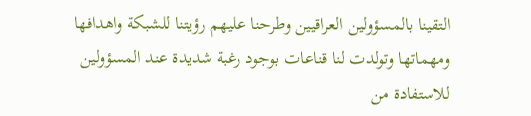التقينا بالمسؤولين العراقيين وطرحنا عليهم رؤيتنا للشبكة واهدافها ومهماتها وتولدت لنا قناعات بوجود رغبة شديدة عند المسؤولين للاستفادة من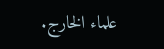علماء الخارج.